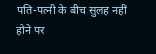पति-पत्नी के बीच सुलह नहीं होने पर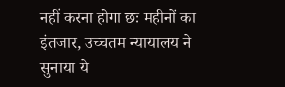नहीं करना होगा छः महीनों का इंतजार, उच्चतम न्यायालय ने सुनाया ये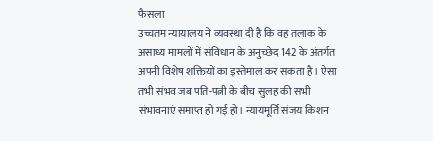फैसला
उच्चतम न्यायालय ने व्यवस्था दी है कि वह तलाक के असाध्य मामलों में संविधान के अनुच्छेद 142 के अंतर्गत अपनी विशेष शक्तियों का इस्तेमाल कर सकता है। ऐसा तभी संभव जब पति-पत्नी के बीच सुलह की सभी संभावनाएं समाप्त हो गई हो। न्यायमूर्ति संजय किशन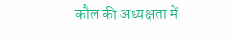कौल की अध्यक्षता में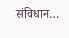संविधान…